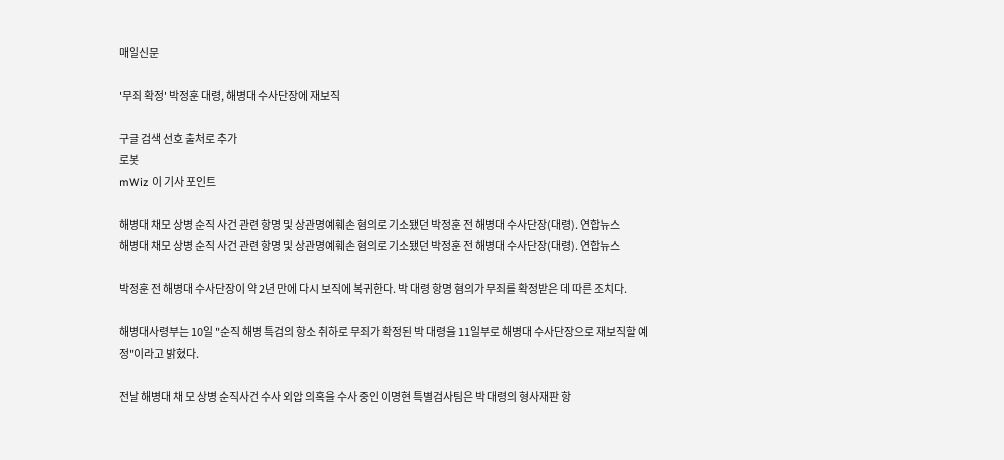매일신문

'무죄 확정' 박정훈 대령, 해병대 수사단장에 재보직

구글 검색 선호 출처로 추가
로봇
mWiz 이 기사 포인트

해병대 채모 상병 순직 사건 관련 항명 및 상관명예훼손 혐의로 기소됐던 박정훈 전 해병대 수사단장(대령). 연합뉴스
해병대 채모 상병 순직 사건 관련 항명 및 상관명예훼손 혐의로 기소됐던 박정훈 전 해병대 수사단장(대령). 연합뉴스

박정훈 전 해병대 수사단장이 약 2년 만에 다시 보직에 복귀한다. 박 대령 항명 혐의가 무죄를 확정받은 데 따른 조치다.

해병대사령부는 10일 "순직 해병 특검의 항소 취하로 무죄가 확정된 박 대령을 11일부로 해병대 수사단장으로 재보직할 예정"이라고 밝혔다.

전날 해병대 채 모 상병 순직사건 수사 외압 의혹을 수사 중인 이명현 특별검사팀은 박 대령의 형사재판 항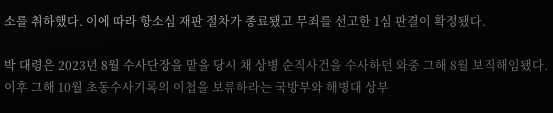소를 취하했다. 이에 따라 항소심 재판 절차가 종료됐고 무죄를 선고한 1심 판결이 확정됐다.

박 대령은 2023년 8월 수사단장을 맡을 당시 채 상병 순직사건을 수사하던 와중 그해 8월 보직해임됐다. 이후 그해 10월 초동수사기록의 이첩을 보류하라는 국방부와 해병대 상부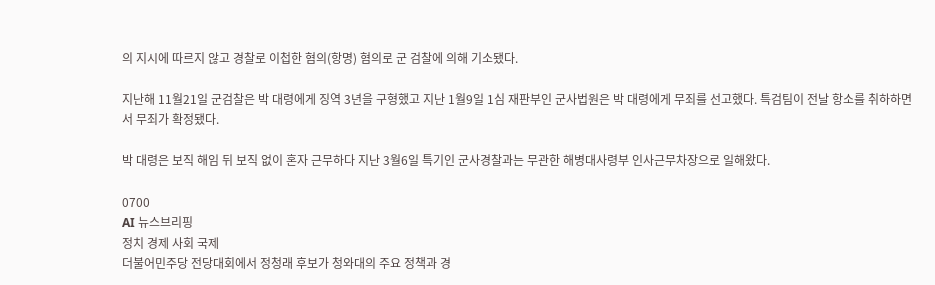의 지시에 따르지 않고 경찰로 이첩한 혐의(항명) 혐의로 군 검찰에 의해 기소됐다.

지난해 11월21일 군검찰은 박 대령에게 징역 3년을 구형했고 지난 1월9일 1심 재판부인 군사법원은 박 대령에게 무죄를 선고했다. 특검팀이 전날 항소를 취하하면서 무죄가 확정됐다.

박 대령은 보직 해임 뒤 보직 없이 혼자 근무하다 지난 3월6일 특기인 군사경찰과는 무관한 해병대사령부 인사근무차장으로 일해왔다.

0700
AI 뉴스브리핑
정치 경제 사회 국제
더불어민주당 전당대회에서 정청래 후보가 청와대의 주요 정책과 경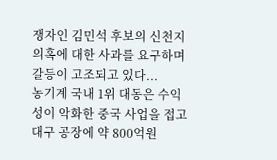쟁자인 김민석 후보의 신천지 의혹에 대한 사과를 요구하며 갈등이 고조되고 있다...
농기계 국내 1위 대동은 수익성이 악화한 중국 사업을 접고 대구 공장에 약 800억원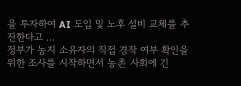을 투자하여 AI 도입 및 노후 설비 교체를 추진한다고 ...
정부가 농지 소유자의 직접 경작 여부 확인을 위한 조사를 시작하면서 농촌 사회에 긴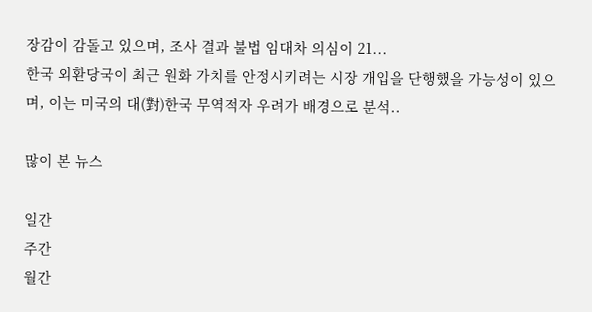장감이 감돌고 있으며, 조사 결과 불법 임대차 의심이 21...
한국 외환당국이 최근 원화 가치를 안정시키려는 시장 개입을 단행했을 가능성이 있으며, 이는 미국의 대(對)한국 무역적자 우려가 배경으로 분석..

많이 본 뉴스

일간
주간
월간